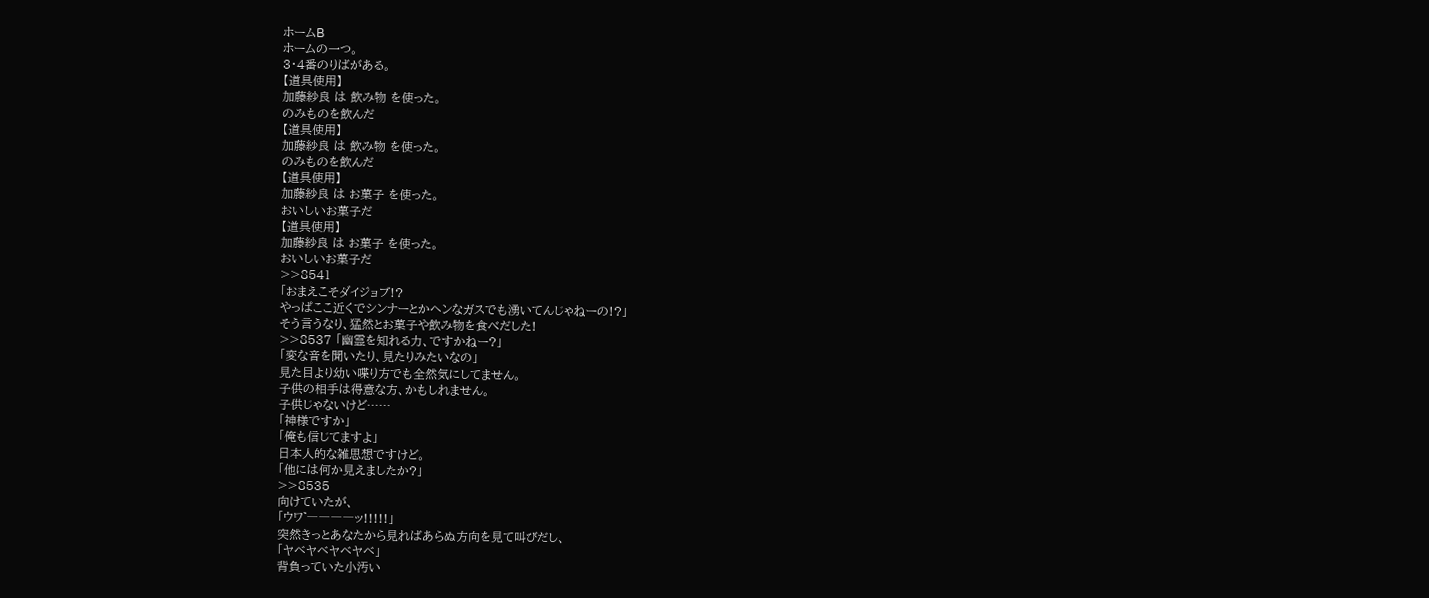ホームB
ホームの一つ。
3・4番のりばがある。
【道具使用】
加藤紗良 は 飲み物 を使った。
のみものを飲んだ
【道具使用】
加藤紗良 は 飲み物 を使った。
のみものを飲んだ
【道具使用】
加藤紗良 は お菓子 を使った。
おいしいお菓子だ
【道具使用】
加藤紗良 は お菓子 を使った。
おいしいお菓子だ
>>8541
「おまえこそダイジョブ!?
やっぱここ近くでシンナーとかヘンなガスでも湧いてんじゃねーの!?」
そう言うなり、猛然とお菓子や飲み物を食べだした!
>>8537 「幽霊を知れる力、ですかねー?」
「変な音を聞いたり、見たりみたいなの」
見た目より幼い喋り方でも全然気にしてません。
子供の相手は得意な方、かもしれません。
子供じゃないけど……
「神様ですか」
「俺も信じてますよ」
日本人的な雑思想ですけど。
「他には何か見えましたか?」
>>8535
向けていたが、
「ウワ゛――――ッ!!!!!」
突然きっとあなたから見ればあらぬ方向を見て叫びだし、
「ヤベヤベヤベヤベ」
背負っていた小汚い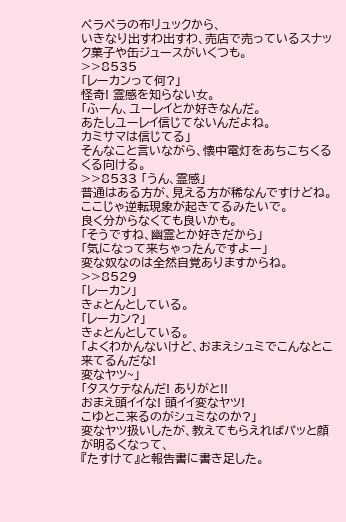ペラペラの布リュックから、
いきなり出すわ出すわ、売店で売っているスナック菓子や缶ジュースがいくつも。
>>8535
「レーカンって何?」
怪奇! 霊感を知らない女。
「ふーん、ユーレイとか好きなんだ。
あたしユーレイ信じてないんだよね。
カミサマは信じてる」
そんなこと言いながら、懐中電灯をあちこちくるくる向ける。
>>8533 「うん、霊感」
普通はある方が、見える方が稀なんですけどね。
ここじゃ逆転現象が起きてるみたいで。
良く分からなくても良いかも。
「そうですね、幽霊とか好きだから」
「気になって来ちゃったんですよー」
変な奴なのは全然自覚ありますからね。
>>8529
「レーカン」
きょとんとしている。
「レーカン?」
きょとんとしている。
「よくわかんないけど、おまえシュミでこんなとこ来てるんだな!
変なヤツ~」
「タスケテなんだ! ありがと!!
おまえ頭イイな! 頭イイ変なヤツ!
こゆとこ来るのがシュミなのか?」
変なヤツ扱いしたが、教えてもらえればパッと顔が明るくなって、
『たすけて』と報告書に書き足した。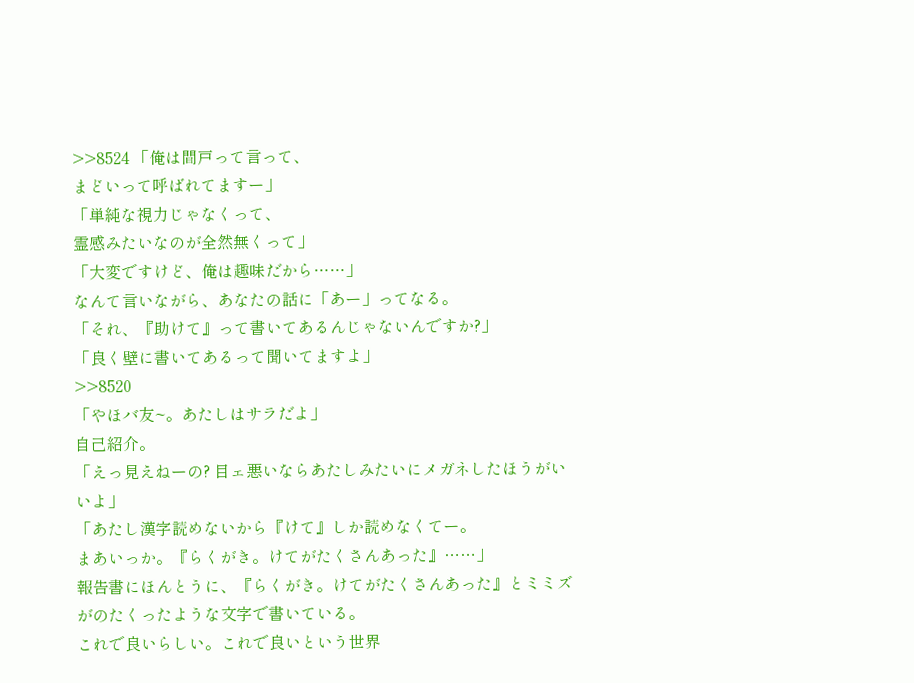>>8524 「俺は間戸って言って、
まどいって呼ばれてますー」
「単純な視力じゃなくって、
霊感みたいなのが全然無くって」
「大変ですけど、俺は趣味だから……」
なんて言いながら、あなたの話に「あー」ってなる。
「それ、『助けて』って書いてあるんじゃないんですか?」
「良く壁に書いてあるって聞いてますよ」
>>8520
「やほバ友~。あたしはサラだよ」
自己紹介。
「えっ見えねーの? 目ェ悪いならあたしみたいにメガネしたほうがいいよ」
「あたし漢字読めないから『けて』しか読めなくてー。
まあいっか。『らくがき。けてがたくさんあった』……」
報告書にほんとうに、『らくがき。けてがたくさんあった』とミミズがのたくったような文字で書いている。
これで良いらしい。これで良いという世界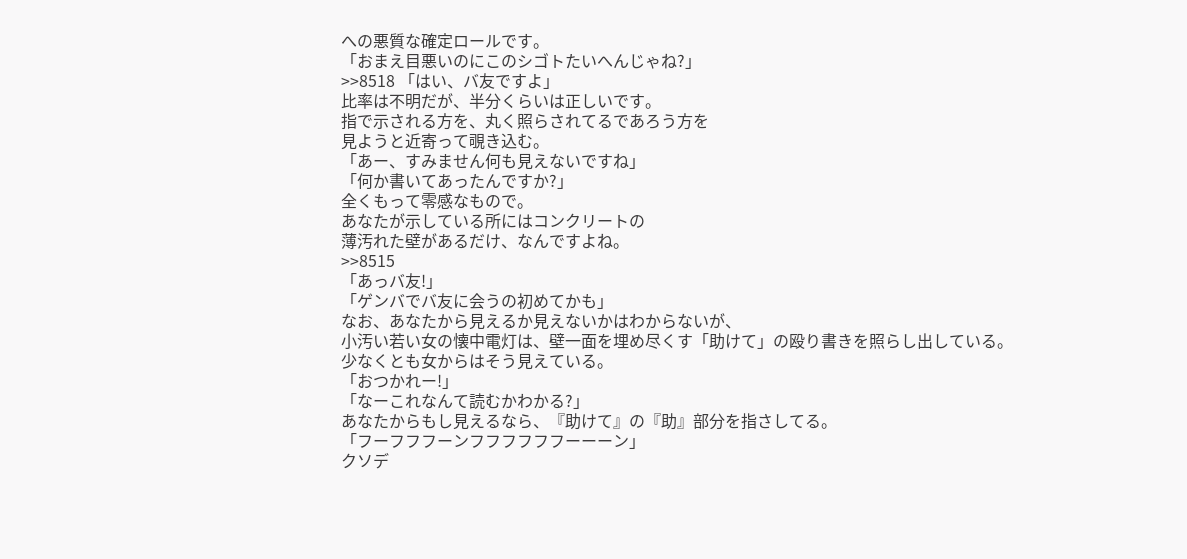への悪質な確定ロールです。
「おまえ目悪いのにこのシゴトたいへんじゃね?」
>>8518 「はい、バ友ですよ」
比率は不明だが、半分くらいは正しいです。
指で示される方を、丸く照らされてるであろう方を
見ようと近寄って覗き込む。
「あー、すみません何も見えないですね」
「何か書いてあったんですか?」
全くもって零感なもので。
あなたが示している所にはコンクリートの
薄汚れた壁があるだけ、なんですよね。
>>8515
「あっバ友!」
「ゲンバでバ友に会うの初めてかも」
なお、あなたから見えるか見えないかはわからないが、
小汚い若い女の懐中電灯は、壁一面を埋め尽くす「助けて」の殴り書きを照らし出している。
少なくとも女からはそう見えている。
「おつかれー!」
「なーこれなんて読むかわかる?」
あなたからもし見えるなら、『助けて』の『助』部分を指さしてる。
「フーフフフーンフフフフフフーーーン」
クソデ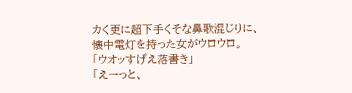カく更に超下手くそな鼻歌混じりに、
懐中電灯を持った女がウロウロ。
「ウオッすげえ落書き」
「えーっと、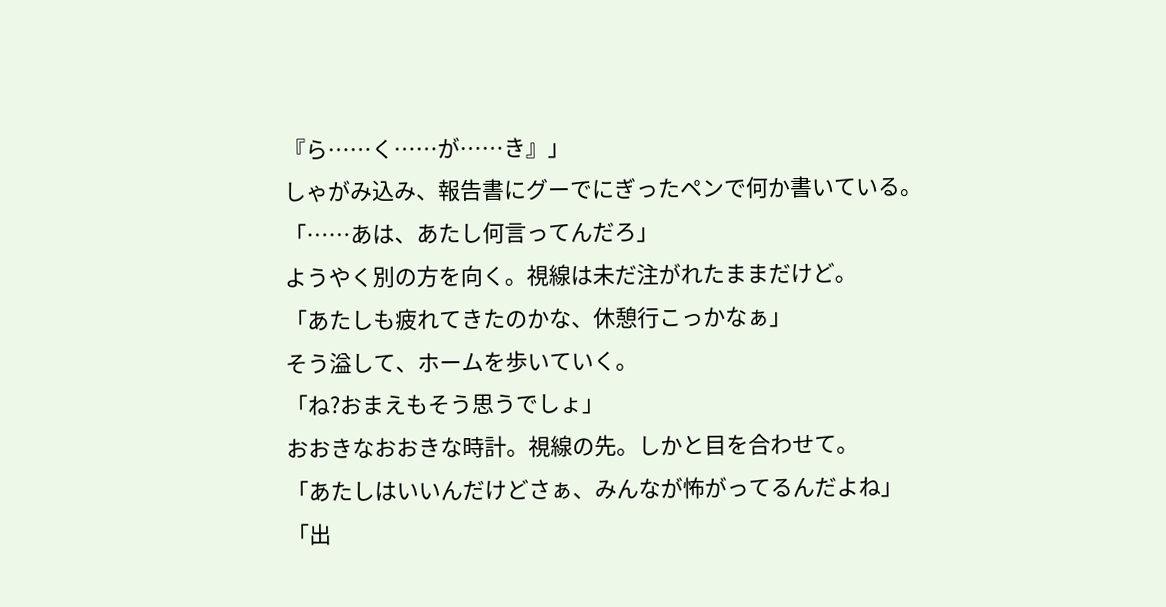『ら……く……が……き』」
しゃがみ込み、報告書にグーでにぎったペンで何か書いている。
「……あは、あたし何言ってんだろ」
ようやく別の方を向く。視線は未だ注がれたままだけど。
「あたしも疲れてきたのかな、休憩行こっかなぁ」
そう溢して、ホームを歩いていく。
「ね?おまえもそう思うでしょ」
おおきなおおきな時計。視線の先。しかと目を合わせて。
「あたしはいいんだけどさぁ、みんなが怖がってるんだよね」
「出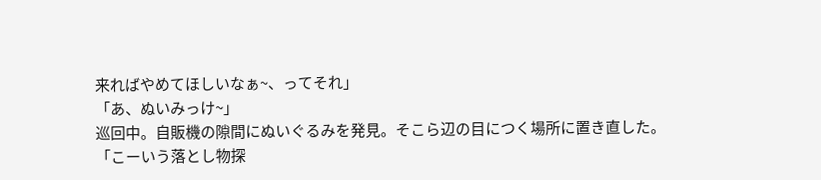来ればやめてほしいなぁ~、ってそれ」
「あ、ぬいみっけ~」
巡回中。自販機の隙間にぬいぐるみを発見。そこら辺の目につく場所に置き直した。
「こーいう落とし物探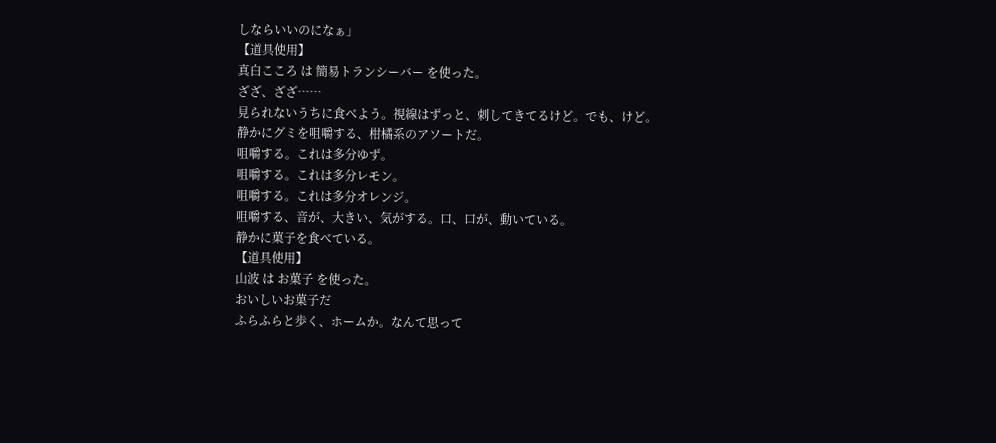しならいいのになぁ」
【道具使用】
真白こころ は 簡易トランシーバー を使った。
ざざ、ざざ……
見られないうちに食べよう。視線はずっと、刺してきてるけど。でも、けど。
静かにグミを咀嚼する、柑橘系のアソートだ。
咀嚼する。これは多分ゆず。
咀嚼する。これは多分レモン。
咀嚼する。これは多分オレンジ。
咀嚼する、音が、大きい、気がする。口、口が、動いている。
静かに菓子を食べている。
【道具使用】
山波 は お菓子 を使った。
おいしいお菓子だ
ふらふらと歩く、ホームか。なんて思って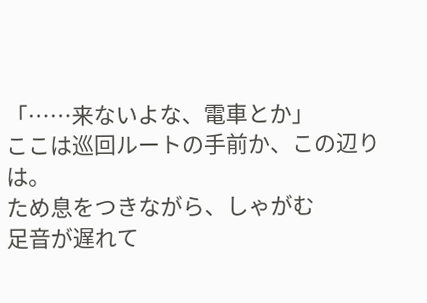「……来ないよな、電車とか」
ここは巡回ルートの手前か、この辺りは。
ため息をつきながら、しゃがむ
足音が遅れて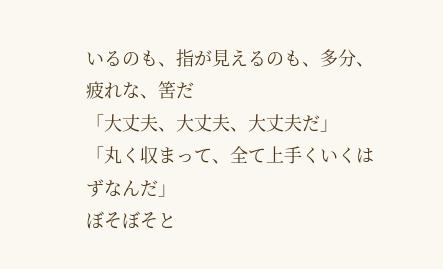いるのも、指が見えるのも、多分、疲れな、筈だ
「大丈夫、大丈夫、大丈夫だ」
「丸く収まって、全て上手くいくはずなんだ」
ぼそぼそと